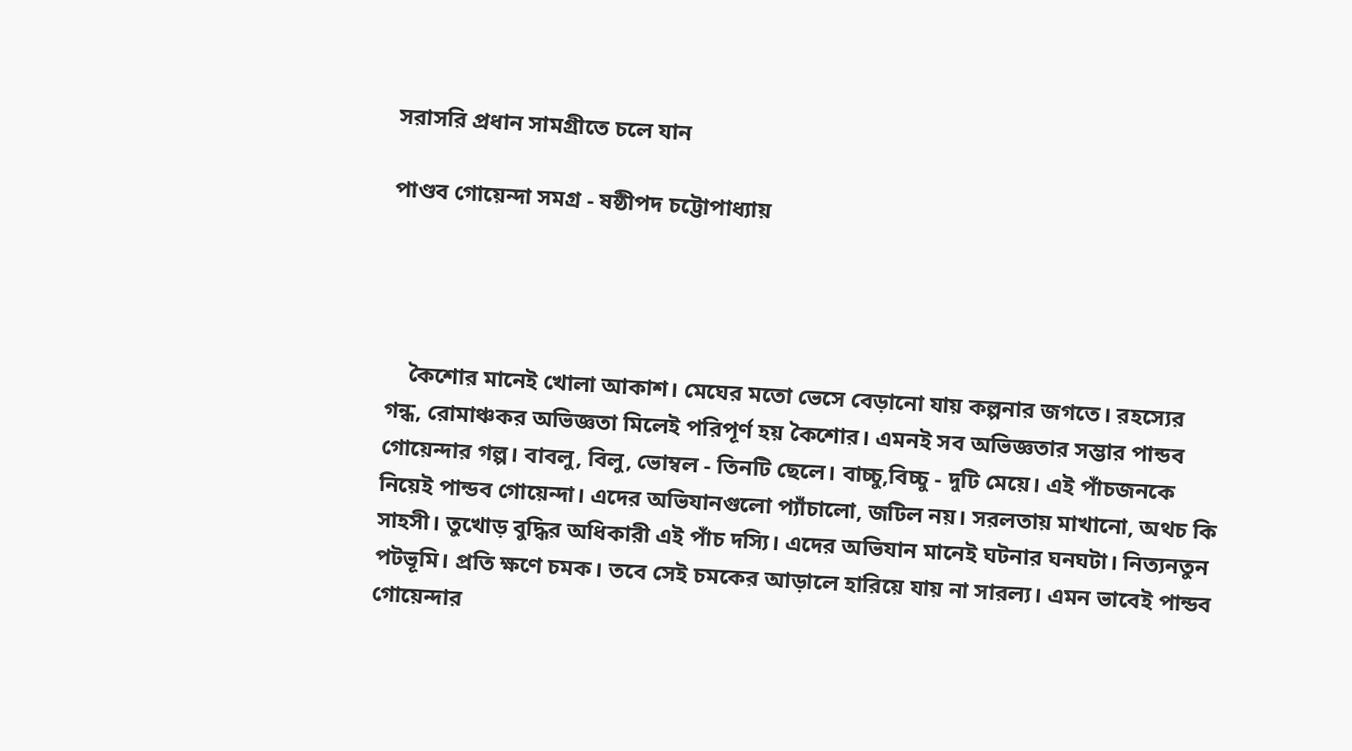সরাসরি প্রধান সামগ্রীতে চলে যান

পাণ্ডব গোয়েন্দা সমগ্র - ষষ্ঠীপদ চট্টোপাধ্যায়




    কৈশোর মানেই খোলা আকাশ। মেঘের মতো ভেসে বেড়ানো যায় কল্পনার জগতে। রহস্যের গন্ধ, রোমাঞ্চকর অভিজ্ঞতা মিলেই পরিপূর্ণ হয় কৈশোর। এমনই সব অভিজ্ঞতার সম্ভার পান্ডব গোয়েন্দার গল্প। বাবলু, বিলু, ভোম্বল - তিনটি ছেলে। বাচ্চু,বিচ্চু - দুটি মেয়ে। এই পাঁচজনকে নিয়েই পান্ডব গোয়েন্দা। এদের অভিযানগুলো প্যাঁচালো, জটিল নয়। সরলতায় মাখানো, অথচ কি সাহসী। তুখোড় বুদ্ধির অধিকারী এই পাঁচ দস্যি। এদের অভিযান মানেই ঘটনার ঘনঘটা। নিত্যনতুন পটভূমি। প্রতি ক্ষণে চমক। তবে সেই চমকের আড়ালে হারিয়ে যায় না সারল্য। এমন ভাবেই পান্ডব গোয়েন্দার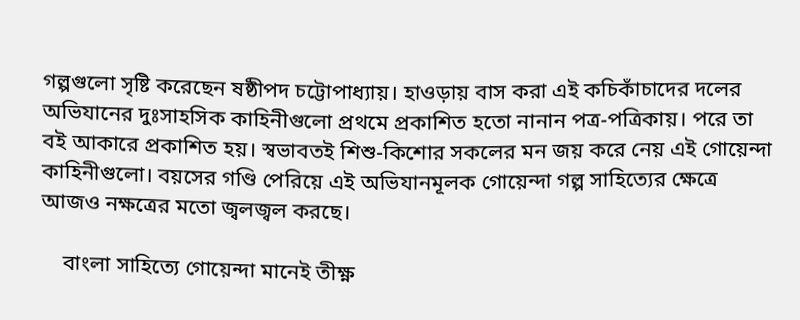গল্পগুলো সৃষ্টি করেছেন ষষ্ঠীপদ চট্টোপাধ্যায়। হাওড়ায় বাস করা এই কচিকাঁচাদের দলের অভিযানের দুঃসাহসিক কাহিনীগুলো প্রথমে প্রকাশিত হতো নানান পত্র-পত্রিকায়। পরে তা বই আকারে প্রকাশিত হয়। স্বভাবতই শিশু-কিশোর সকলের মন জয় করে নেয় এই গোয়েন্দা কাহিনীগুলো। বয়সের গণ্ডি পেরিয়ে এই অভিযানমূলক গোয়েন্দা গল্প সাহিত্যের ক্ষেত্রে আজও নক্ষত্রের মতো জ্বলজ্বল করছে।

    বাংলা সাহিত্যে গোয়েন্দা মানেই তীক্ষ্ণ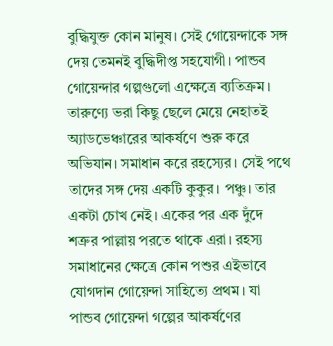বুদ্ধিযুক্ত কোন মানুষ। সেই গোয়েন্দাকে সঙ্গ দেয় তেমনই বুদ্ধিদীপ্ত সহযোগী। পান্ডব গোয়েন্দার গল্পগুলো এক্ষেত্রে ব্যতিক্রম। তারুণ্যে ভরা কিছু ছেলে মেয়ে নেহাতই অ্যাডভেঞ্চারের আকর্ষণে শুরু করে অভিযান। সমাধান করে রহস্যের। সেই পথে তাদের সঙ্গ দেয় একটি কুকুর। পঞ্চু। তার একটা চোখ নেই। একের পর এক দুঁদে শত্রুর পাল্লায় পরতে থাকে এরা। রহস্য সমাধানের ক্ষেত্রে কোন পশুর এইভাবে যোগদান গোয়েন্দা সাহিত্যে প্রথম। যা পান্ডব গোয়েন্দা গল্পের আকর্ষণের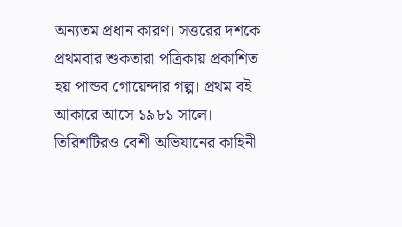অন্যতম প্রধান কারণ। সত্তরের দশকে প্রথমবার শুকতারা পত্রিকায় প্রকাশিত হয় পান্ডব গোয়েন্দার গল্প। প্রথম বই আকারে আসে ১৯৮১ সালে। তিরিশটিরও বেশী অভিযানের কাহিনী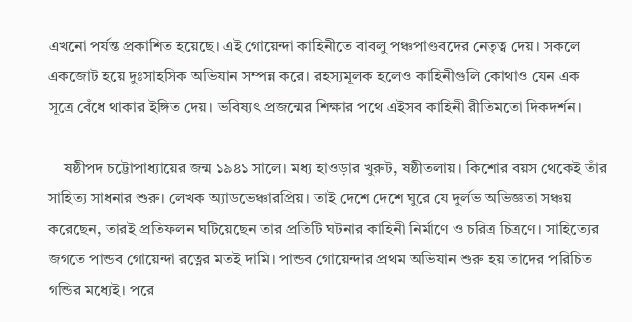এখনো পর্যন্ত প্রকাশিত হয়েছে। এই গোয়েন্দা কাহিনীতে বাবলু পঞ্চপাণ্ডবদের নেতৃত্ব দেয়। সকলে একজোট হয়ে দুঃসাহসিক অভিযান সম্পন্ন করে। রহস্যমূলক হলেও কাহিনীগুলি কোথাও যেন এক সূত্রে বেঁধে থাকার ইঙ্গিত দেয়। ভবিষ্যৎ প্রজন্মের শিক্ষার পথে এইসব কাহিনী রীতিমতো দিকদর্শন।

    ষষ্ঠীপদ চট্টোপাধ্যায়ের জন্ম ১৯৪১ সালে। মধ্য হাওড়ার খুরুট, ষষ্ঠীতলায়। কিশোর বয়স থেকেই তাঁর সাহিত্য সাধনার শুরু। লেখক অ্যাডভেঞ্চারপ্রিয়। তাই দেশে দেশে ঘুরে যে দুর্লভ অভিজ্ঞতা সঞ্চয় করেছেন, তারই প্রতিফলন ঘটিয়েছেন তার প্রতিটি ঘটনার কাহিনী নির্মাণে ও চরিত্র চিত্রণে। সাহিত্যের জগতে পান্ডব গোয়েন্দা রত্নের মতই দামি। পান্ডব গোয়েন্দার প্রথম অভিযান শুরু হয় তাদের পরিচিত গন্ডির মধ্যেই। পরে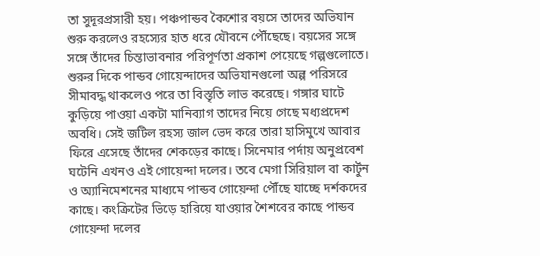তা সুদূরপ্রসারী হয়। পঞ্চপান্ডব কৈশোর বয়সে তাদের অভিযান শুরু করলেও রহস্যের হাত ধরে যৌবনে পৌঁছেছে। বয়সের সঙ্গে সঙ্গে তাঁদের চিন্তাভাবনার পরিপূর্ণতা প্রকাশ পেয়েছে গল্পগুলোতে। শুরুর দিকে পান্ডব গোয়েন্দাদের অভিযানগুলো অল্প পরিসরে সীমাবদ্ধ থাকলেও পরে তা বিস্তৃতি লাভ করেছে। গঙ্গার ঘাটে কুড়িয়ে পাওয়া একটা মানিব্যাগ তাদের নিয়ে গেছে মধ্যপ্রদেশ অবধি। সেই জটিল রহস্য জাল ভেদ করে তারা হাসিমুখে আবার ফিরে এসেছে তাঁদের শেকড়ের কাছে। সিনেমার পর্দায় অনুপ্রবেশ ঘটেনি এখনও এই গোয়েন্দা দলের। তবে মেগা সিরিয়াল বা কার্টুন ও অ্যানিমেশনের মাধ্যমে পান্ডব গোয়েন্দা পৌঁছে যাচ্ছে দর্শকদের কাছে। কংক্রিটের ভিড়ে হারিয়ে যাওয়ার শৈশবের কাছে পান্ডব গোয়েন্দা দলের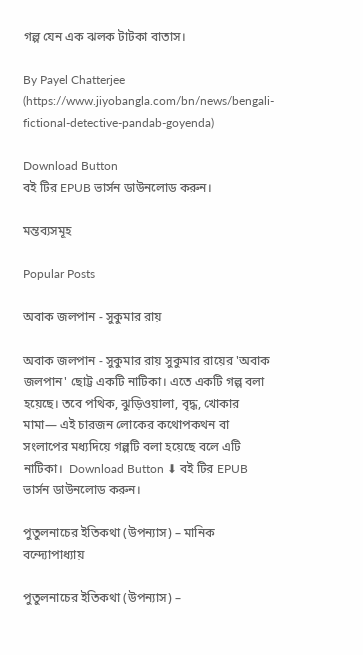গল্প যেন এক ঝলক টাটকা বাতাস।

By Payel Chatterjee (https://www.jiyobangla.com/bn/news/bengali-fictional-detective-pandab-goyenda)

Download Button
বই টির EPUB ভার্সন ডাউনলোড করুন।

মন্তব্যসমূহ

Popular Posts

অবাক জলপান - সুকুমার রায়

অবাক জলপান - সুকুমার রায় সুকুমার রায়ের 'অবাক জলপান' ছোট্ট একটি নাটিকা। এতে একটি গল্প বলা হয়েছে। তবে পথিক, ঝুড়িওয়ালা, বৃদ্ধ, খোকার মামা— এই চারজন লোকের কথোপকথন বা সংলাপের মধ্যদিয়ে গল্পটি বলা হয়েছে বলে এটি নাটিকা।  Download Button ⬇ বই টির EPUB ভার্সন ডাউনলোড করুন।

পুতুলনাচের ইতিকথা (উপন্যাস) – মানিক বন্দ্যোপাধ্যায়

পুতুলনাচের ইতিকথা (উপন্যাস) –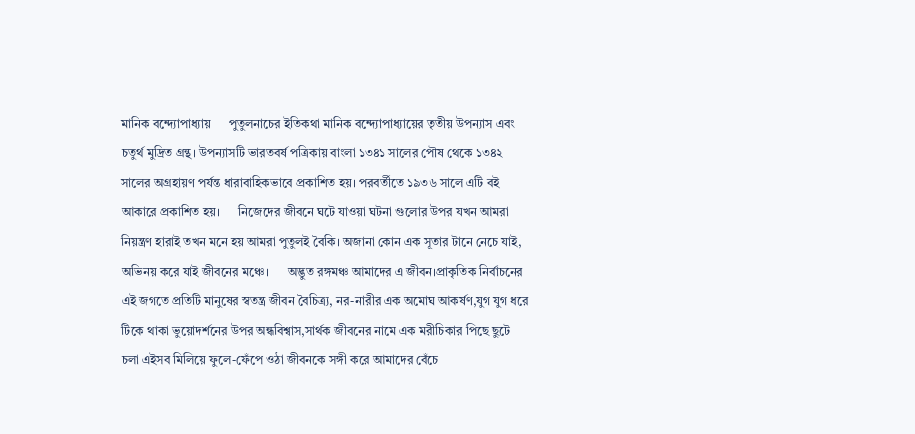মানিক বন্দ্যোপাধ্যায়      পুতুলনাচের ইতিকথা মানিক বন্দ্যোপাধ্যায়ের তৃতীয় উপন্যাস এবং চতুর্থ মুদ্রিত গ্রন্থ। উপন্যাসটি ভারতবর্ষ পত্রিকায় বাংলা ১৩৪১ সালের পৌষ থেকে ১৩৪২ সালের অগ্রহায়ণ পর্যন্ত ধারাবাহিকভাবে প্রকাশিত হয়। পরবর্তীতে ১৯৩৬ সালে এটি বই আকারে প্রকাশিত হয়।      নিজেদের জীবনে ঘটে যাওয়া ঘটনা গুলোর উপর যখন আমরা নিয়ন্ত্রণ হারাই তখন মনে হয় আমরা পুতুলই বৈকি। অজানা কোন এক সূতার টানে নেচে যাই, অভিনয় করে যাই জীবনের মঞ্চে।      অদ্ভুত রঙ্গমঞ্চ আমাদের এ জীবন।প্রাকৃতিক নির্বাচনের এই জগতে প্রতিটি মানুষের স্বতন্ত্র জীবন বৈচিত্র্য, নর-নারীর এক অমোঘ আকর্ষণ,যুগ যুগ ধরে টিকে থাকা ভুয়োদর্শনের উপর অন্ধবিশ্বাস,সার্থক জীবনের নামে এক মরীচিকার পিছে ছুটে চলা এইসব মিলিয়ে ফুলে-ফেঁপে ওঠা জীবনকে সঙ্গী করে আমাদের বেঁচে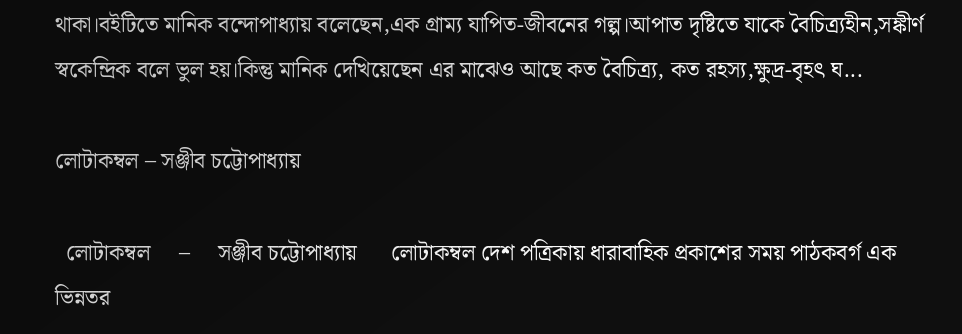থাকা।বইটিতে মানিক বন্দোপাধ্যায় বলেছেন,এক গ্রাম্য যাপিত-জীবনের গল্প।আপাত দৃষ্টিতে যাকে বৈচিত্র্যহীন,সঙ্কীর্ণ স্বকেন্দ্রিক বলে ভুল হয়।কিন্তু মানিক দেখিয়েছেন এর মাঝেও আছে কত বৈচিত্র্য, কত রহস্য,ক্ষুদ্র-বৃহৎ ঘ...

লোটাকম্বল – সঞ্জীব চট্টোপাধ্যায়

  লোটাকম্বল     –     সঞ্জীব চট্টোপাধ্যায়      লোটাকম্বল দেশ পত্রিকায় ধারাবাহিক প্রকাশের সময় পাঠকবর্গ এক ভিন্নতর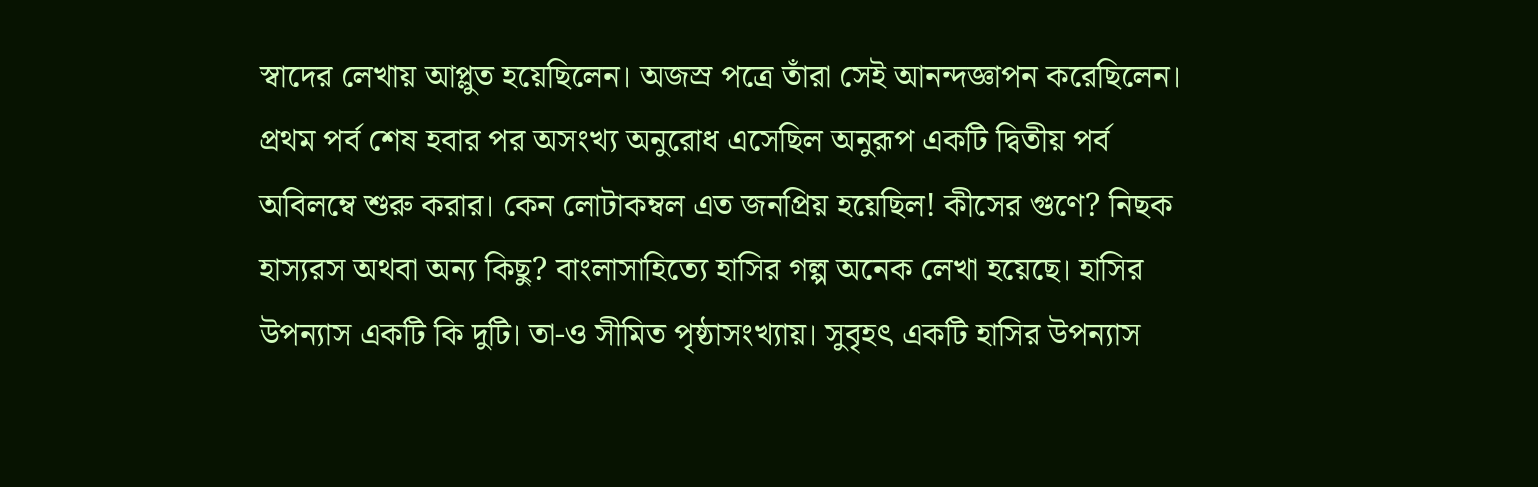স্বাদের লেখায় আপ্লুত হয়েছিলেন। অজস্র পত্রে তাঁরা সেই আনন্দজ্ঞাপন করেছিলেন। প্রথম পর্ব শেষ হবার পর অসংখ্য অনুরোধ এসেছিল অনুরূপ একটি দ্বিতীয় পর্ব অবিলম্বে শুরু করার। কেন লোটাকম্বল এত জনপ্রিয় হয়েছিল! কীসের গুণে? নিছক হাস্যরস অথবা অন্য কিছু? বাংলাসাহিত্যে হাসির গল্প অনেক লেখা হয়েছে। হাসির উপন্যাস একটি কি দুটি। তা-ও সীমিত পৃষ্ঠাসংখ্যায়। সুবৃহৎ একটি হাসির উপন্যাস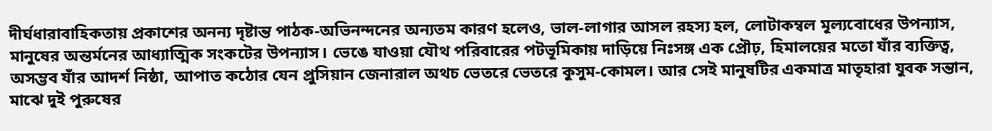দীর্ঘধারাবাহিকতায় প্রকাশের অনন্য দৃষ্টান্ত পাঠক-অভিনন্দনের অন্যতম কারণ হলেও, ভাল-লাগার আসল রহস্য হল, লোটাকম্বল মূল্যবোধের উপন্যাস, মানুষের অন্তর্মনের আধ্যাত্মিক সংকটের উপন্যাস। ভেঙে যাওয়া যৌথ পরিবারের পটভূমিকায় দাড়িয়ে নিঃসঙ্গ এক প্রৌঢ়, হিমালয়ের মতো যাঁর ব্যক্তিত্ব, অসম্ভব যাঁর আদর্শ নিষ্ঠা, আপাত কঠোর যেন প্রুসিয়ান জেনারাল অথচ ভেতরে ভেতরে কুসুম-কোমল। আর সেই মানুষটির একমাত্র মাতৃহারা যুবক সন্তান, মাঝে দুই পুরুষের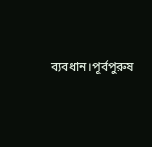ব্যবধান।পূর্বপুরুষ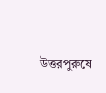উত্তরপুরুষে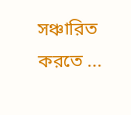সঞ্চারিত করতে ...